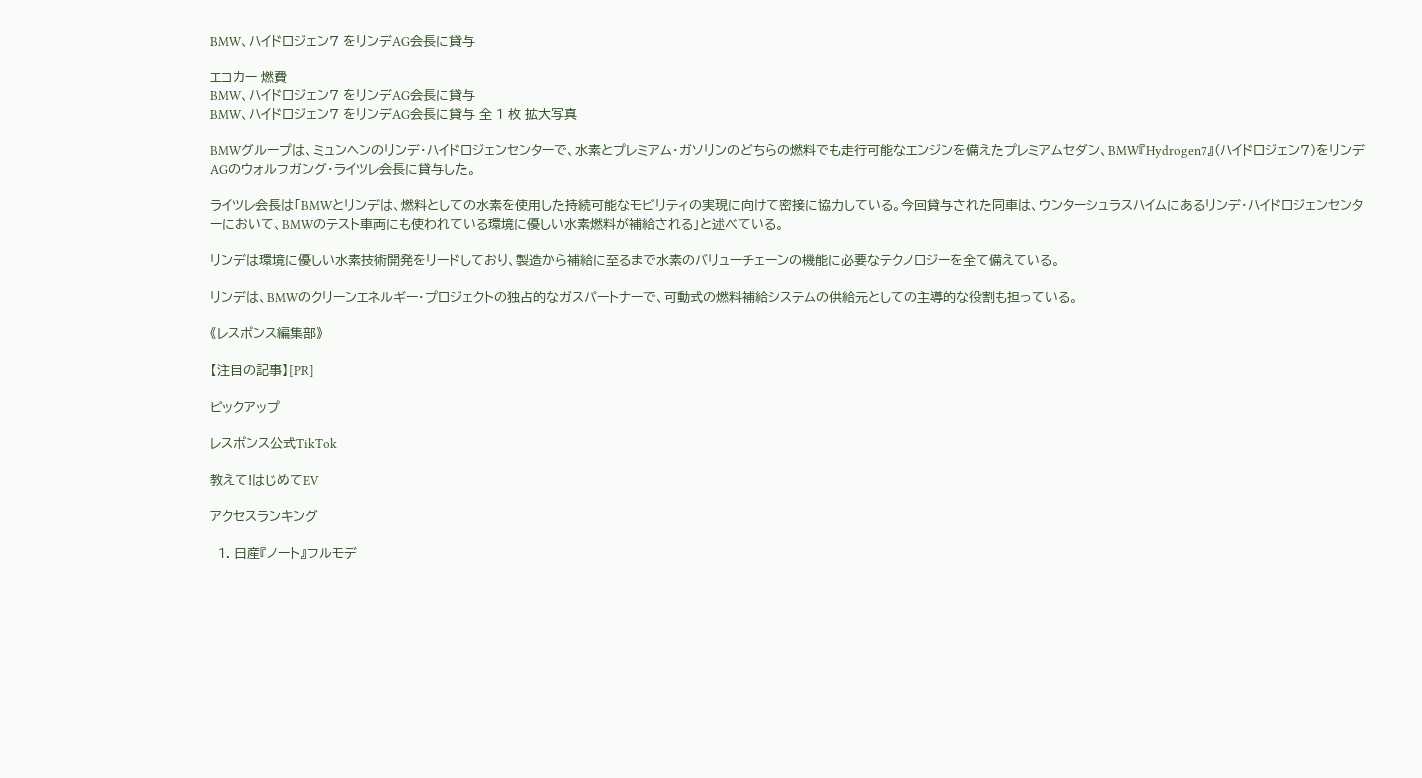BMW、ハイドロジェン7 をリンデAG会長に貸与

エコカー 燃費
BMW、ハイドロジェン7 をリンデAG会長に貸与
BMW、ハイドロジェン7 をリンデAG会長に貸与 全 1 枚 拡大写真

BMWグループは、ミュンヘンのリンデ・ハイドロジェンセンターで、水素とプレミアム・ガソリンのどちらの燃料でも走行可能なエンジンを備えたプレミアムセダン、BMW『Hydrogen7』(ハイドロジェン7)をリンデAGのウォルフガング・ライツレ会長に貸与した。

ライツレ会長は「BMWとリンデは、燃料としての水素を使用した持続可能なモビリティの実現に向けて密接に協力している。今回貸与された同車は、ウンターシュラスハイムにあるリンデ・ハイドロジェンセンターにおいて、BMWのテスト車両にも使われている環境に優しい水素燃料が補給される」と述べている。

リンデは環境に優しい水素技術開発をリードしており、製造から補給に至るまで水素のバリューチェーンの機能に必要なテクノロジーを全て備えている。

リンデは、BMWのクリーンエネルギー・プロジェクトの独占的なガスパートナーで、可動式の燃料補給システムの供給元としての主導的な役割も担っている。

《レスポンス編集部》

【注目の記事】[PR]

ピックアップ

レスポンス公式TikTok

教えて!はじめてEV

アクセスランキング

  1. 日産『ノート』フルモデ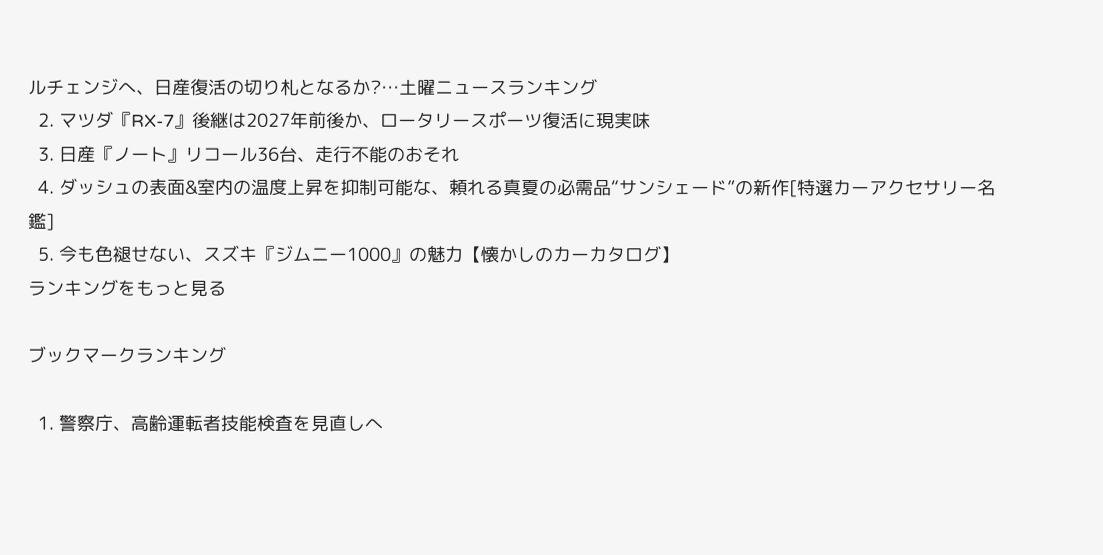ルチェンジへ、日産復活の切り札となるか?…土曜ニュースランキング
  2. マツダ『RX-7』後継は2027年前後か、ロータリースポーツ復活に現実味
  3. 日産『ノート』リコール36台、走行不能のおそれ
  4. ダッシュの表面&室内の温度上昇を抑制可能な、頼れる真夏の必需品“サンシェード”の新作[特選カーアクセサリー名鑑]
  5. 今も色褪せない、スズキ『ジムニー1000』の魅力【懐かしのカーカタログ】
ランキングをもっと見る

ブックマークランキング

  1. 警察庁、高齢運転者技能検査を見直しへ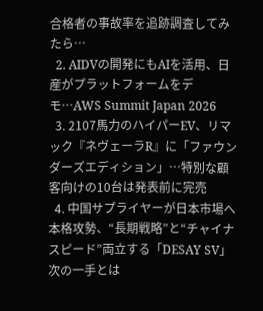合格者の事故率を追跡調査してみたら…
  2. AIDVの開発にもAIを活用、日産がプラットフォームをデモ…AWS Summit Japan 2026
  3. 2107馬力のハイパーEV、リマック『ネヴェーラR』に「ファウンダーズエディション」…特別な顧客向けの10台は発表前に完売
  4. 中国サプライヤーが日本市場へ本格攻勢、“長期戦略”と“チャイナスピード”両立する「DESAY SV」次の一手とは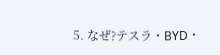5. なぜ?テスラ・BYD・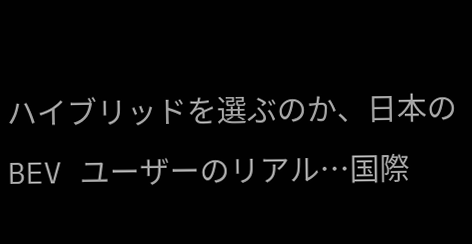ハイブリッドを選ぶのか、日本の BEV ユーザーのリアル…国際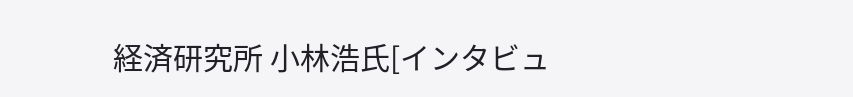経済研究所 小林浩氏[インタビュ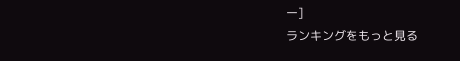ー]
ランキングをもっと見る